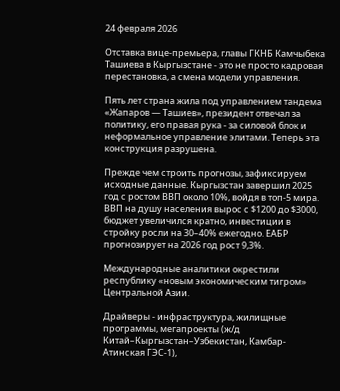24 февраля 2026

Отставка вице-премьера, главы ГКНБ Камчыбека Ташиева в Кыргызстане - это не просто кадровая перестановка, а смена модели управления.

Пять лет страна жила под управлением тандема «Жапаров — Ташиев», президент отвечал за политику, его правая рука - за силовой блок и неформальное управление элитами. Теперь эта конструкция разрушена.

Прежде чем строить прогнозы, зафиксируем исходные данные. Кыргызстан завершил 2025 год с ростом ВВП около 10%, войдя в топ-5 мира. ВВП на душу населения вырос с $1200 до $3000, бюджет увеличился кратно, инвестиции в стройку росли на 30–40% ежегодно. ЕАБР прогнозирует на 2026 год рост 9,3%.

Международные аналитики окрестили республику «новым экономическим тигром» Центральной Азии.

Драйверы - инфраструктура, жилищные программы, мегапроекты (ж/д Китай–Кыргызстан–Узбекистан, Камбар-Атинская ГЭС-1),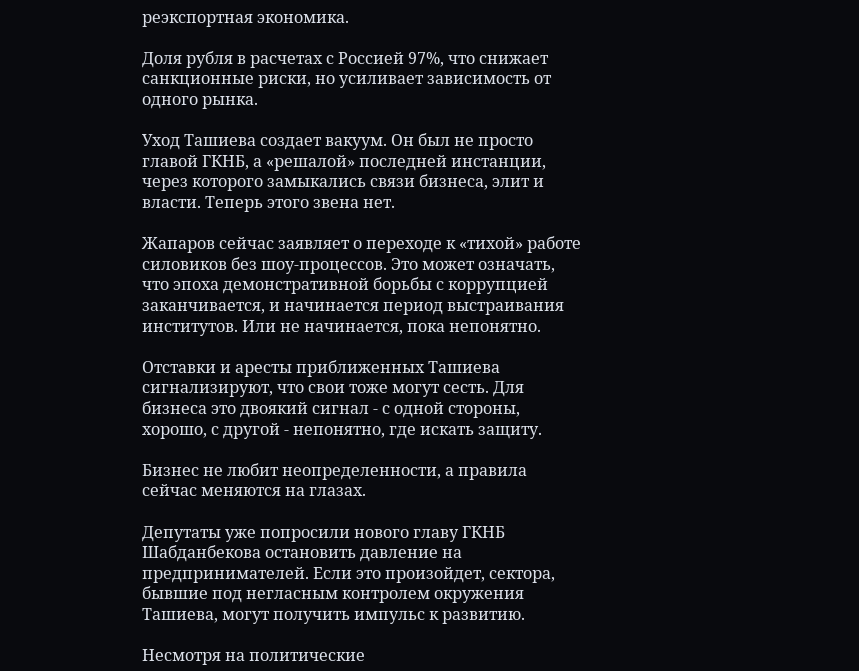реэкспортная экономика.

Доля рубля в расчетах с Россией 97%, что снижает санкционные риски, но усиливает зависимость от одного рынка.

Уход Ташиева создает вакуум. Он был не просто главой ГКНБ, а «решалой» последней инстанции, через которого замыкались связи бизнеса, элит и власти. Теперь этого звена нет.

Жапаров сейчас заявляет о переходе к «тихой» работе силовиков без шоу-процессов. Это может означать, что эпоха демонстративной борьбы с коррупцией заканчивается, и начинается период выстраивания институтов. Или не начинается, пока непонятно.

Отставки и аресты приближенных Ташиева сигнализируют, что свои тоже могут сесть. Для бизнеса это двоякий сигнал - с одной стороны, хорошо, с другой - непонятно, где искать защиту.

Бизнес не любит неопределенности, а правила сейчас меняются на глазах.

Депутаты уже попросили нового главу ГКНБ Шабданбекова остановить давление на предпринимателей. Если это произойдет, сектора, бывшие под негласным контролем окружения Ташиева, могут получить импульс к развитию.

Несмотря на политические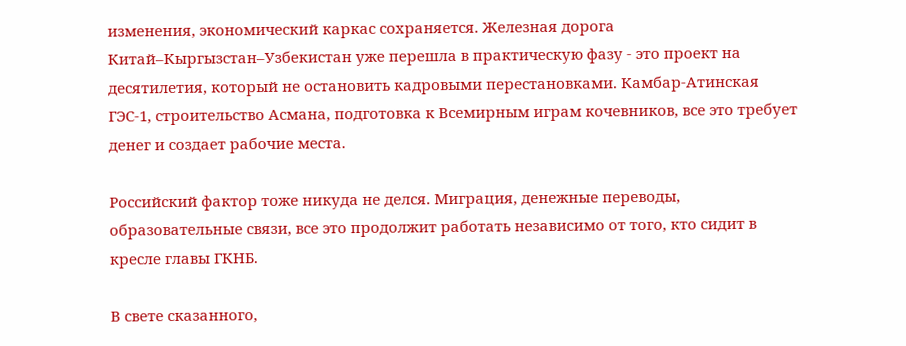изменения, экономический каркас сохраняется. Железная дорога Китай–Кыргызстан–Узбекистан уже перешла в практическую фазу - это проект на десятилетия, который не остановить кадровыми перестановками. Камбар-Атинская ГЭС-1, строительство Асмана, подготовка к Всемирным играм кочевников, все это требует денег и создает рабочие места.

Российский фактор тоже никуда не делся. Миграция, денежные переводы, образовательные связи, все это продолжит работать независимо от того, кто сидит в кресле главы ГКНБ.

В свете сказанного,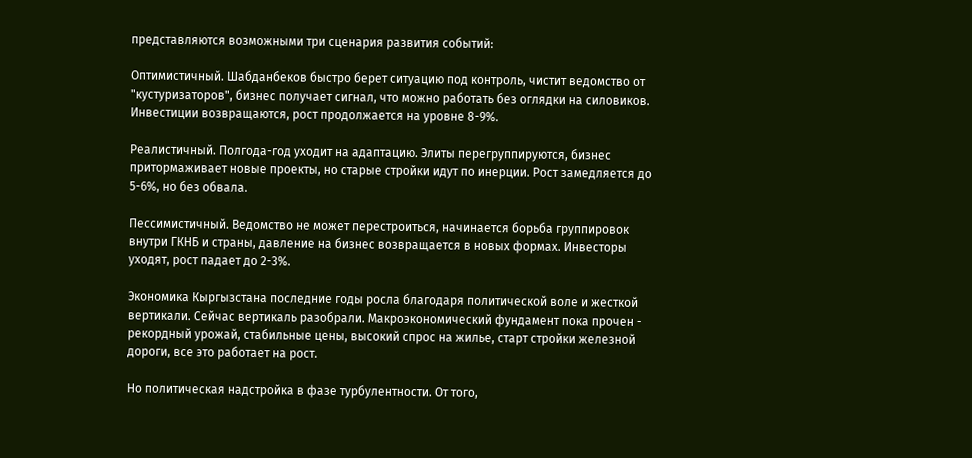представляются возможными три сценария развития событий:

Оптимистичный. Шабданбеков быстро берет ситуацию под контроль, чистит ведомство от "кустуризаторов", бизнес получает сигнал, что можно работать без оглядки на силовиков. Инвестиции возвращаются, рост продолжается на уровне 8-9%.

Реалистичный. Полгода-год уходит на адаптацию. Элиты перегруппируются, бизнес притормаживает новые проекты, но старые стройки идут по инерции. Рост замедляется до 5-6%, но без обвала.

Пессимистичный. Ведомство не может перестроиться, начинается борьба группировок внутри ГКНБ и страны, давление на бизнес возвращается в новых формах. Инвесторы уходят, рост падает до 2-3%.

Экономика Кыргызстана последние годы росла благодаря политической воле и жесткой вертикали. Сейчас вертикаль разобрали. Макроэкономический фундамент пока прочен - рекордный урожай, стабильные цены, высокий спрос на жилье, старт стройки железной дороги, все это работает на рост.

Но политическая надстройка в фазе турбулентности. От того,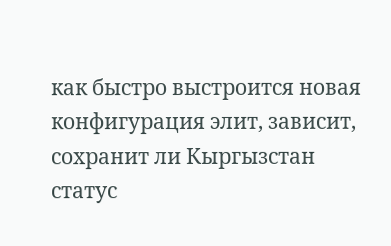как быстро выстроится новая конфигурация элит, зависит, сохранит ли Кыргызстан статус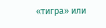«тигра» или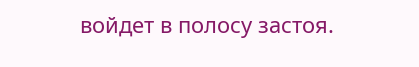войдет в полосу застоя.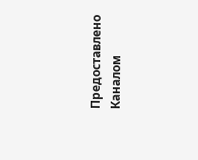Предоставлено Каналом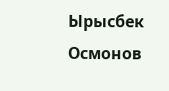Ырысбек Осмонов